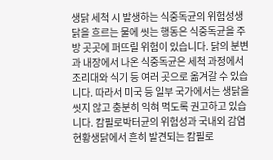생닭 세척 시 발생하는 식중독균의 위험성생닭을 흐르는 물에 씻는 행동은 식중독균을 주방 곳곳에 퍼뜨릴 위험이 있습니다. 닭의 분변과 내장에서 나온 식중독균은 세척 과정에서 조리대와 식기 등 여러 곳으로 옮겨갈 수 있습니다. 따라서 미국 등 일부 국가에서는 생닭을 씻지 않고 충분히 익혀 먹도록 권고하고 있습니다. 캄필로박터균의 위험성과 국내외 감염 현황생닭에서 흔히 발견되는 캄필로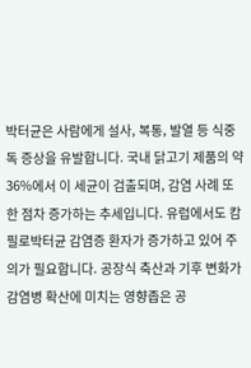박터균은 사람에게 설사, 복통, 발열 등 식중독 증상을 유발합니다. 국내 닭고기 제품의 약 36%에서 이 세균이 검출되며, 감염 사례 또한 점차 증가하는 추세입니다. 유럽에서도 캄필로박터균 감염증 환자가 증가하고 있어 주의가 필요합니다. 공장식 축산과 기후 변화가 감염병 확산에 미치는 영향좁은 공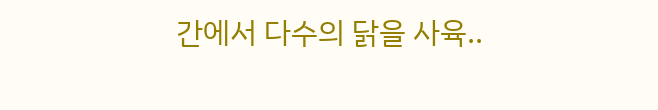간에서 다수의 닭을 사육..